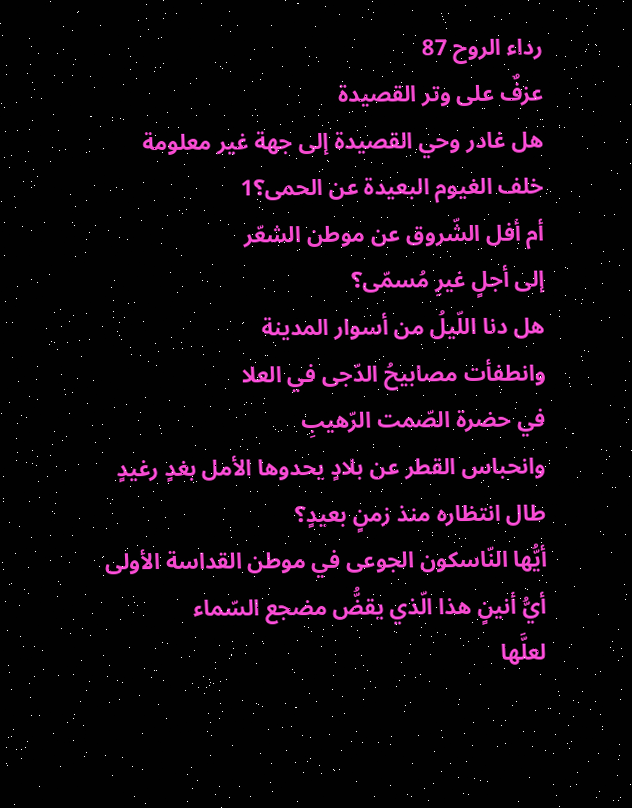رداء الروح 87
عزفٌ على وتر القصيدة
هل غادر وحي القصيدة إلى جهة غير معلومة
خلف الغيوم البعيدة عن الحمى؟1
أم أفل الشّروق عن موطن الشعّر
إلى أجلٍ غيرِ مُسمّى؟
هل دنا اللّيلُ من أسوار المدينة
وانطفأت مصابيحُ الدّجى في العلا
في حضرة الصّمت الرّهيبِ
وانحباس القطر عن بلادٍ يحدوها الأمل بغدٍ رغيدٍ
طال انتظاره منذ زمنٍ بعيدٍ؟
أيُّها النّاسكون الجوعى في موطن القداسة الأولى
أيُّ أنينٍ هذا الّذي يقضُّ مضجع السّماء
لعلَّها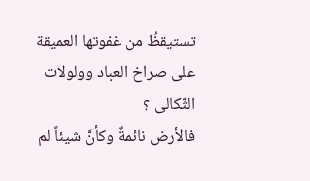تستيقظُ من غفوتها العميقة
على صراخ العباد وولولات الثّكالى ؟
فالأرض نائمةٌ وكأنَّ شيئاً لم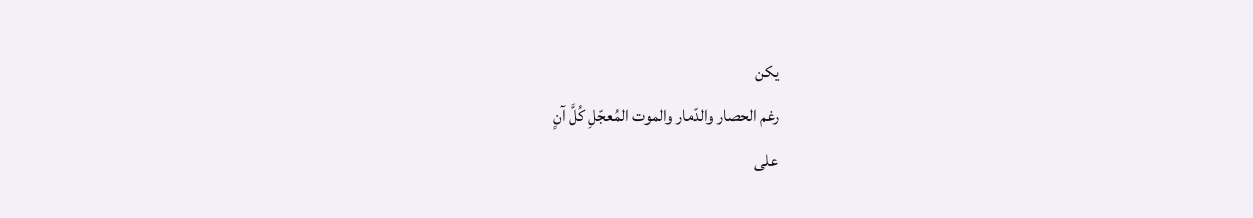يكن
رغم الحصار والدّمار والموت المُعجّلِ كُلَّ آنٍ
على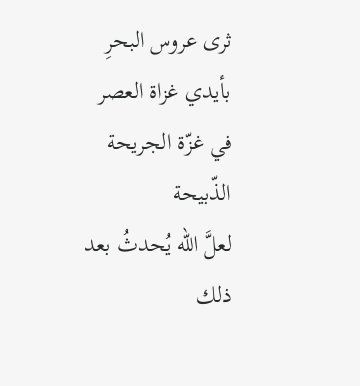ثرى عروس البحرِ بأيدي غزاة العصر
في غزّة الجريحة الذّبيحة
لعلَّ الله يُحدثُ بعد ذلك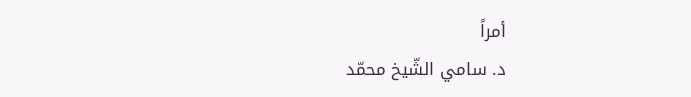أمراً
د. سامي الشّيخ محمّد